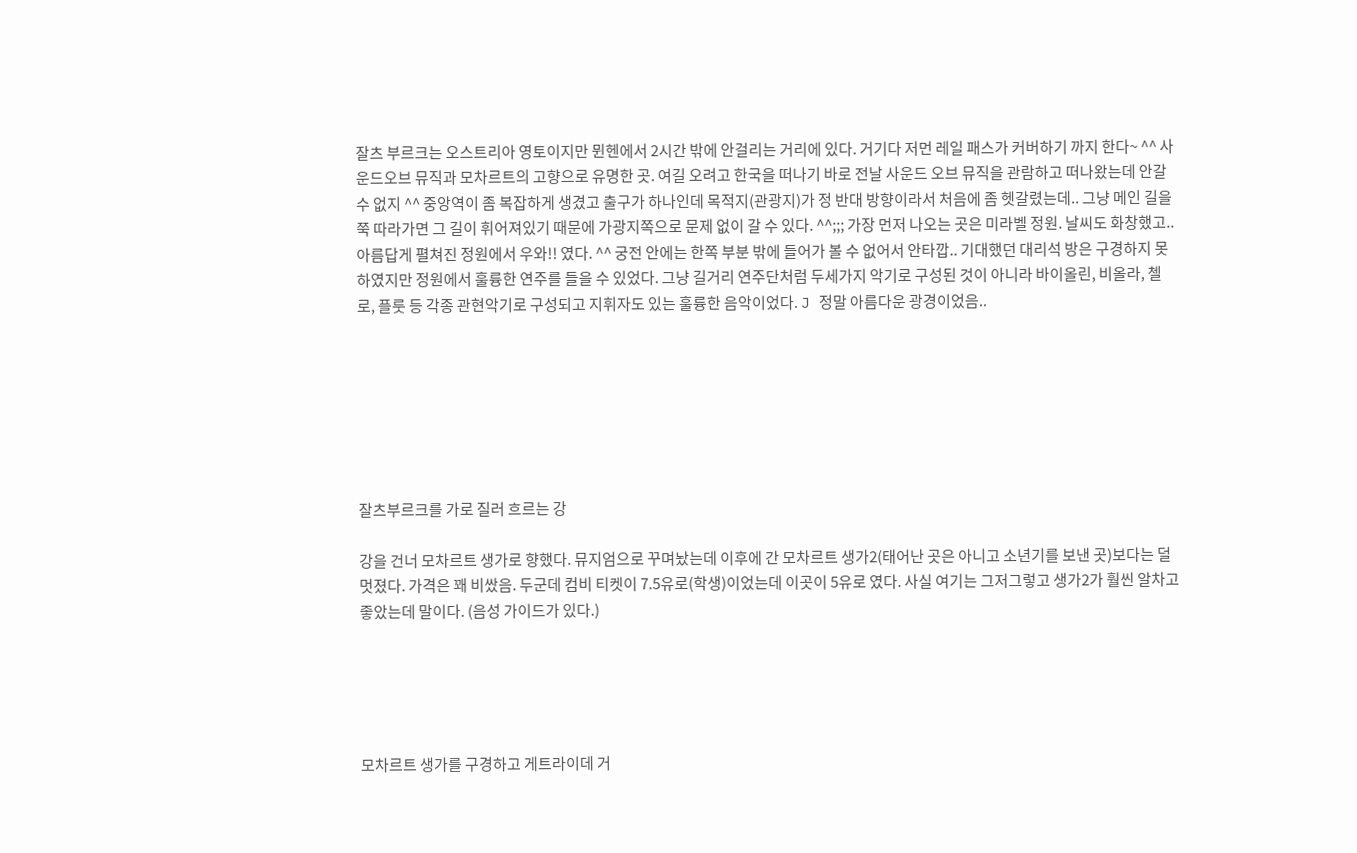잘츠 부르크는 오스트리아 영토이지만 뮌헨에서 2시간 밖에 안걸리는 거리에 있다. 거기다 저먼 레일 패스가 커버하기 까지 한다~ ^^ 사운드오브 뮤직과 모차르트의 고향으로 유명한 곳. 여길 오려고 한국을 떠나기 바로 전날 사운드 오브 뮤직을 관람하고 떠나왔는데 안갈 수 없지 ^^ 중앙역이 좀 복잡하게 생겼고 출구가 하나인데 목적지(관광지)가 정 반대 방향이라서 처음에 좀 헷갈렸는데.. 그냥 메인 길을 쭉 따라가면 그 길이 휘어져있기 때문에 가광지쪽으로 문제 없이 갈 수 있다. ^^;;; 가장 먼저 나오는 곳은 미라벨 정원. 날씨도 화창했고.. 아름답게 펼쳐진 정원에서 우와!! 였다. ^^ 궁전 안에는 한쪽 부분 밖에 들어가 볼 수 없어서 안타깝.. 기대했던 대리석 방은 구경하지 못하였지만 정원에서 훌륭한 연주를 들을 수 있었다. 그냥 길거리 연주단처럼 두세가지 악기로 구성된 것이 아니라 바이올린, 비올라, 첼로, 플룻 등 각종 관현악기로 구성되고 지휘자도 있는 훌륭한 음악이었다. J 정말 아름다운 광경이었음..







잘츠부르크를 가로 질러 흐르는 강

강을 건너 모차르트 생가로 향했다. 뮤지엄으로 꾸며놨는데 이후에 간 모차르트 생가2(태어난 곳은 아니고 소년기를 보낸 곳)보다는 덜 멋졌다. 가격은 꽤 비쌌음. 두군데 컴비 티켓이 7.5유로(학생)이었는데 이곳이 5유로 였다. 사실 여기는 그저그렇고 생가2가 훨씬 알차고 좋았는데 말이다. (음성 가이드가 있다.)





모차르트 생가를 구경하고 게트라이데 거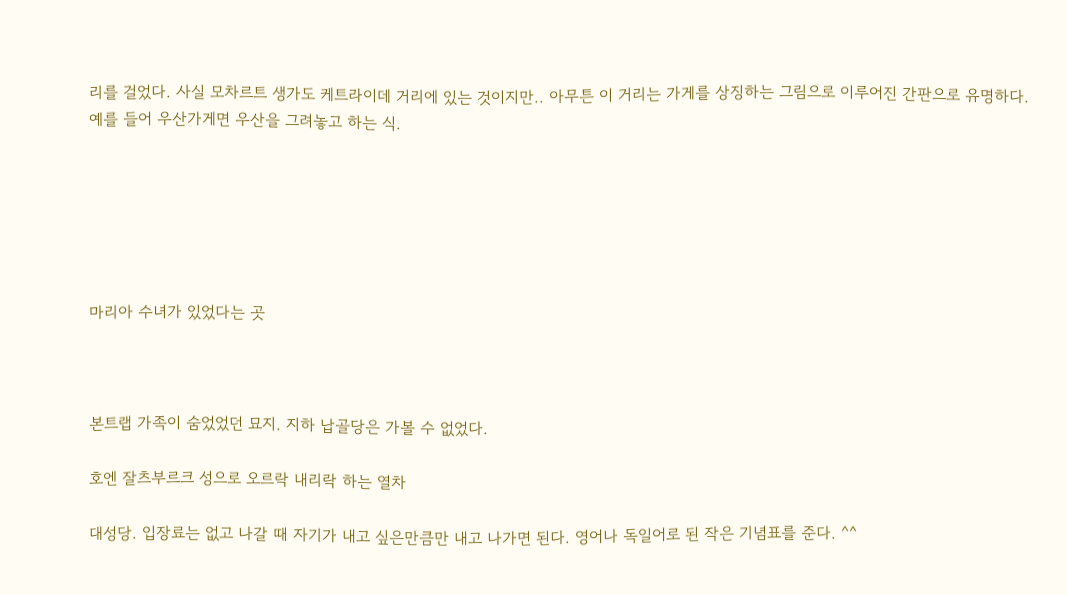리를 걸었다. 사실 모차르트 생가도 케트라이데 거리에 있는 것이지만.. 아무튼 이 거리는 가게를 상징하는 그림으로 이루어진 간판으로 유명하다. 예를 들어 우산가게면 우산을 그려놓고 하는 식.






마리아 수녀가 있었다는 곳



본트랩 가족이 숨었었던 묘지. 지하 납골당은 가볼 수 없었다.

호엔 잘츠부르크 성으로 오르락 내리락 하는 열차

대성당. 입장료는 없고 나갈 때 자기가 내고 싶은만큼만 내고 나가면 된다. 영어나 독일어로 된 작은 기념표를 준다. ^^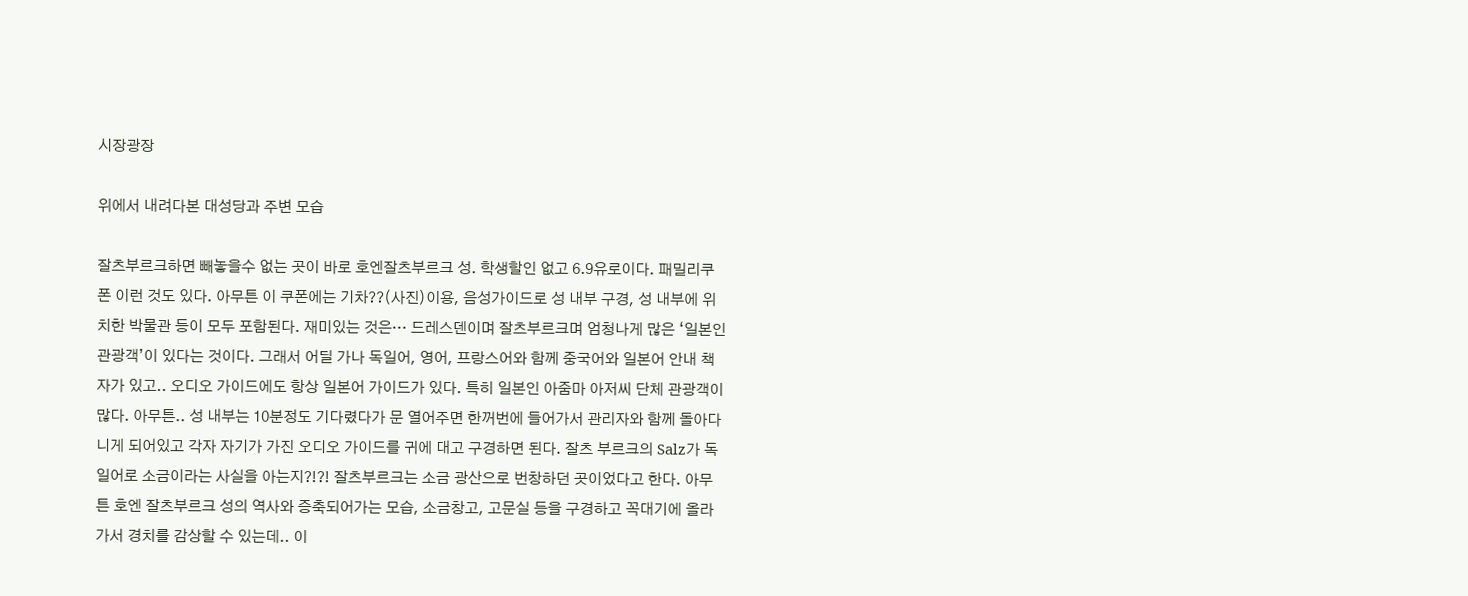시장광장

위에서 내려다본 대성당과 주변 모습

잘츠부르크하면 빼놓을수 없는 곳이 바로 호엔잘츠부르크 성. 학생할인 없고 6.9유로이다. 패밀리쿠폰 이런 것도 있다. 아무튼 이 쿠폰에는 기차??(사진)이용, 음성가이드로 성 내부 구경, 성 내부에 위치한 박물관 등이 모두 포함된다. 재미있는 것은… 드레스덴이며 잘츠부르크며 엄청나게 많은 ‘일본인 관광객’이 있다는 것이다. 그래서 어딜 가나 독일어, 영어, 프랑스어와 함께 중국어와 일본어 안내 책자가 있고.. 오디오 가이드에도 항상 일본어 가이드가 있다. 특히 일본인 아줌마 아저씨 단체 관광객이 많다. 아무튼.. 성 내부는 10분정도 기다렸다가 문 열어주면 한꺼번에 들어가서 관리자와 함께 돌아다니게 되어있고 각자 자기가 가진 오디오 가이드를 귀에 대고 구경하면 된다. 잘츠 부르크의 Salz가 독일어로 소금이라는 사실을 아는지?!?! 잘츠부르크는 소금 광산으로 번창하던 곳이었다고 한다. 아무튼 호엔 잘츠부르크 성의 역사와 증축되어가는 모습, 소금창고, 고문실 등을 구경하고 꼭대기에 올라가서 경치를 감상할 수 있는데.. 이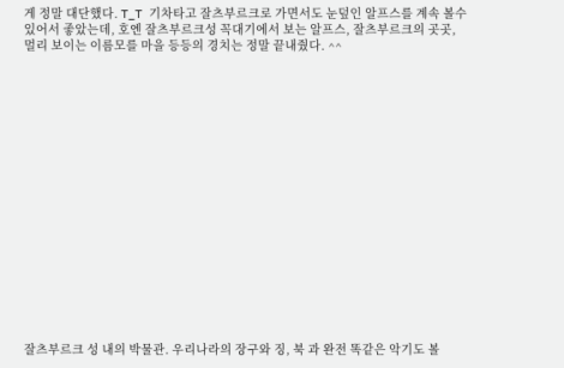게 정말 대단했다. T_T 기차타고 잘츠부르크로 가면서도 눈덮인 알프스를 계속 볼수 있어서 좋았는데, 호엔 잘츠부르크성 꼭대기에서 보는 알프스, 잘츠부르크의 곳곳, 멀리 보이는 이름모를 마을 등등의 경치는 정말 끝내줬다. ^^


















잘츠부르크 성 내의 박물관. 우리나라의 장구와 징, 북 과 완전 똑같은 악기도 볼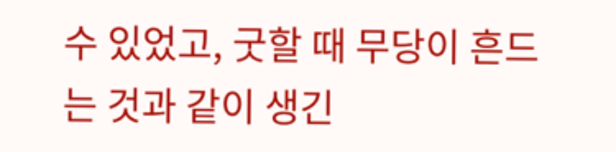수 있었고, 굿할 때 무당이 흔드는 것과 같이 생긴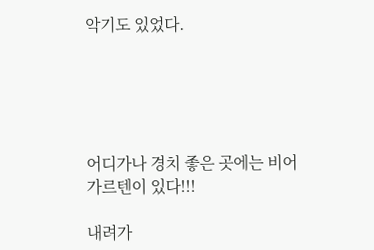악기도 있었다.





어디가나 경치 좋은 곳에는 비어가르텐이 있다!!!

내려가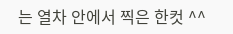는 열차 안에서 찍은 한컷 ^^